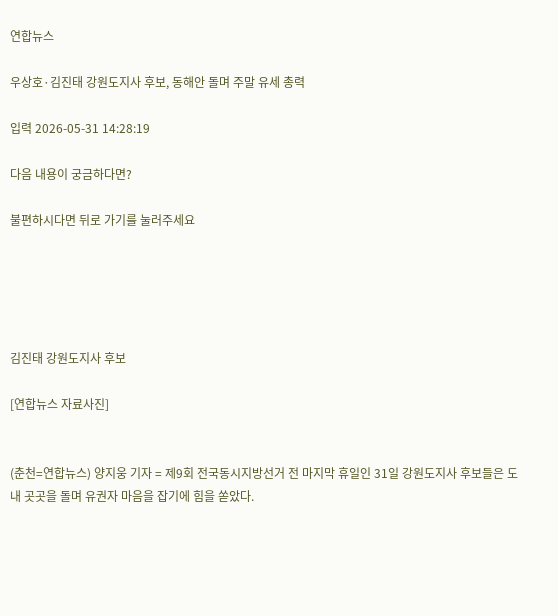연합뉴스

우상호·김진태 강원도지사 후보, 동해안 돌며 주말 유세 총력

입력 2026-05-31 14:28:19

다음 내용이 궁금하다면?

불편하시다면 뒤로 가기를 눌러주세요





김진태 강원도지사 후보

[연합뉴스 자료사진]


(춘천=연합뉴스) 양지웅 기자 = 제9회 전국동시지방선거 전 마지막 휴일인 31일 강원도지사 후보들은 도내 곳곳을 돌며 유권자 마음을 잡기에 힘을 쏟았다.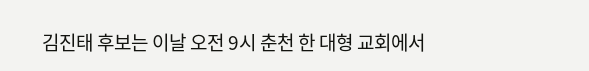김진태 후보는 이날 오전 9시 춘천 한 대형 교회에서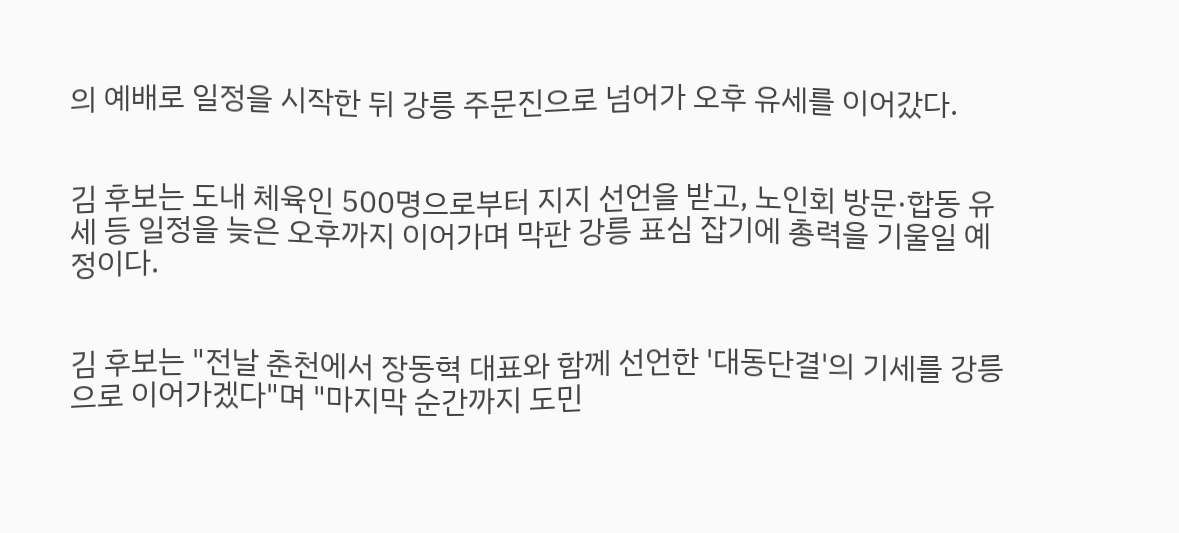의 예배로 일정을 시작한 뒤 강릉 주문진으로 넘어가 오후 유세를 이어갔다.


김 후보는 도내 체육인 500명으로부터 지지 선언을 받고, 노인회 방문·합동 유세 등 일정을 늦은 오후까지 이어가며 막판 강릉 표심 잡기에 총력을 기울일 예정이다.


김 후보는 "전날 춘천에서 장동혁 대표와 함께 선언한 '대동단결'의 기세를 강릉으로 이어가겠다"며 "마지막 순간까지 도민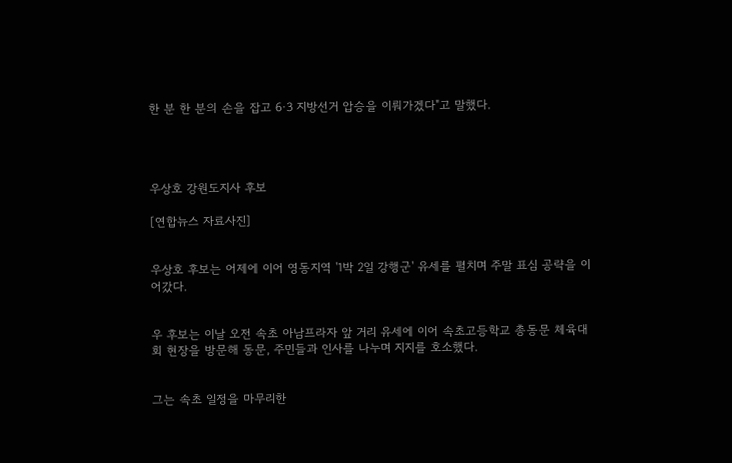한 분 한 분의 손을 잡고 6·3 지방선거 압승을 이뤄가겠다"고 말했다.




우상호 강원도지사 후보

[연합뉴스 자료사진]


우상호 후보는 어제에 이어 영동지역 '1박 2일 강행군' 유세를 펼치며 주말 표심 공략을 이어갔다.


우 후보는 이날 오전 속초 아남프라자 앞 거리 유세에 이어 속초고등학교 총동문 체육대회 현장을 방문해 동문, 주민들과 인사를 나누며 지지를 호소했다.


그는 속초 일정을 마무리한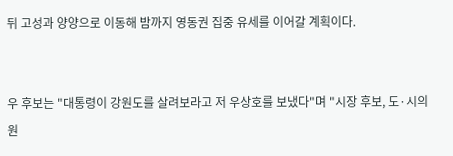뒤 고성과 양양으로 이동해 밤까지 영동권 집중 유세를 이어갈 계획이다.


우 후보는 "대통령이 강원도를 살려보라고 저 우상호를 보냈다"며 "시장 후보, 도·시의원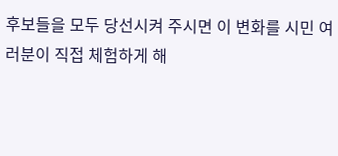후보들을 모두 당선시켜 주시면 이 변화를 시민 여러분이 직접 체험하게 해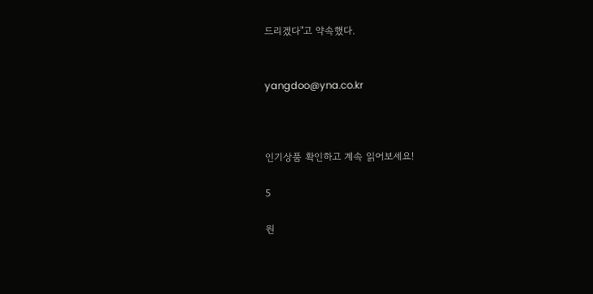드리겠다"고 약속했다.


yangdoo@yna.co.kr



인기상품 확인하고 계속 읽어보세요!

5

원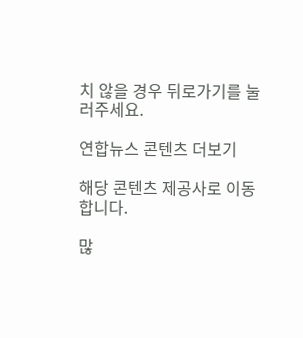치 않을 경우 뒤로가기를 눌러주세요.

연합뉴스 콘텐츠 더보기

해당 콘텐츠 제공사로 이동합니다.

많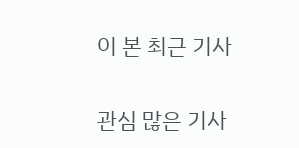이 본 최근 기사

관심 많은 기사